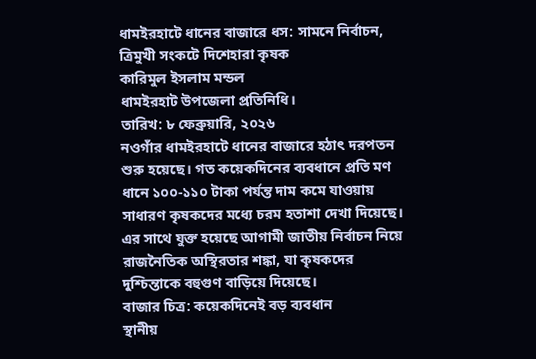ধামইরহাটে ধানের বাজারে ধস: সামনে নির্বাচন, ত্রিমুখী সংকটে দিশেহারা কৃষক
কারিমুল ইসলাম মন্ডল
ধামইরহাট উপজেলা প্রতিনিধি।
তারিখ: ৮ ফেব্রুয়ারি, ২০২৬
নওগাঁর ধামইরহাটে ধানের বাজারে হঠাৎ দরপতন শুরু হয়েছে। গত কয়েকদিনের ব্যবধানে প্রতি মণ ধানে ১০০-১১০ টাকা পর্যন্ত দাম কমে যাওয়ায় সাধারণ কৃষকদের মধ্যে চরম হতাশা দেখা দিয়েছে। এর সাথে যুক্ত হয়েছে আগামী জাতীয় নির্বাচন নিয়ে রাজনৈতিক অস্থিরতার শঙ্কা, যা কৃষকদের দুশ্চিন্তাকে বহুগুণ বাড়িয়ে দিয়েছে।
বাজার চিত্র: কয়েকদিনেই বড় ব্যবধান
স্থানীয়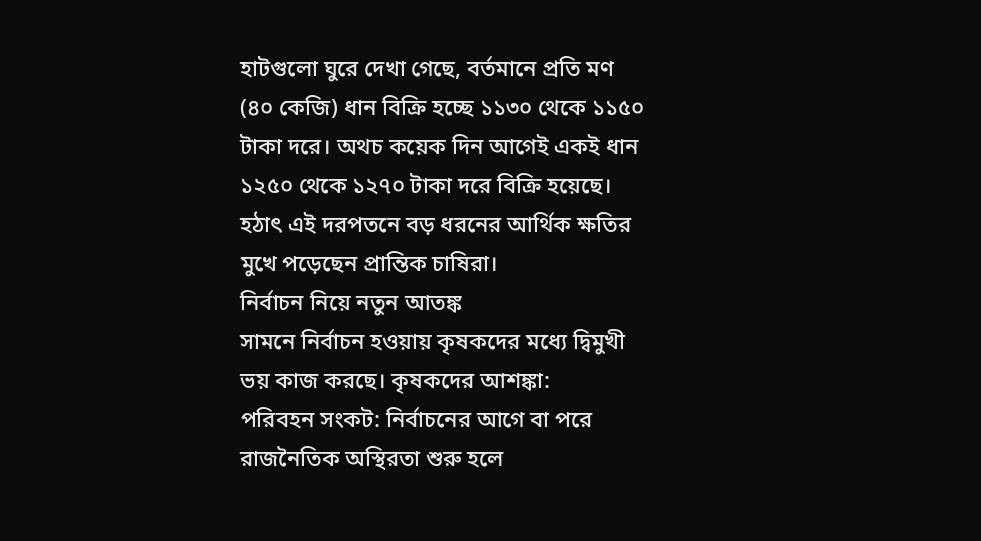হাটগুলো ঘুরে দেখা গেছে, বর্তমানে প্রতি মণ (৪০ কেজি) ধান বিক্রি হচ্ছে ১১৩০ থেকে ১১৫০ টাকা দরে। অথচ কয়েক দিন আগেই একই ধান ১২৫০ থেকে ১২৭০ টাকা দরে বিক্রি হয়েছে। হঠাৎ এই দরপতনে বড় ধরনের আর্থিক ক্ষতির মুখে পড়েছেন প্রান্তিক চাষিরা।
নির্বাচন নিয়ে নতুন আতঙ্ক
সামনে নির্বাচন হওয়ায় কৃষকদের মধ্যে দ্বিমুখী ভয় কাজ করছে। কৃষকদের আশঙ্কা:
পরিবহন সংকট: নির্বাচনের আগে বা পরে রাজনৈতিক অস্থিরতা শুরু হলে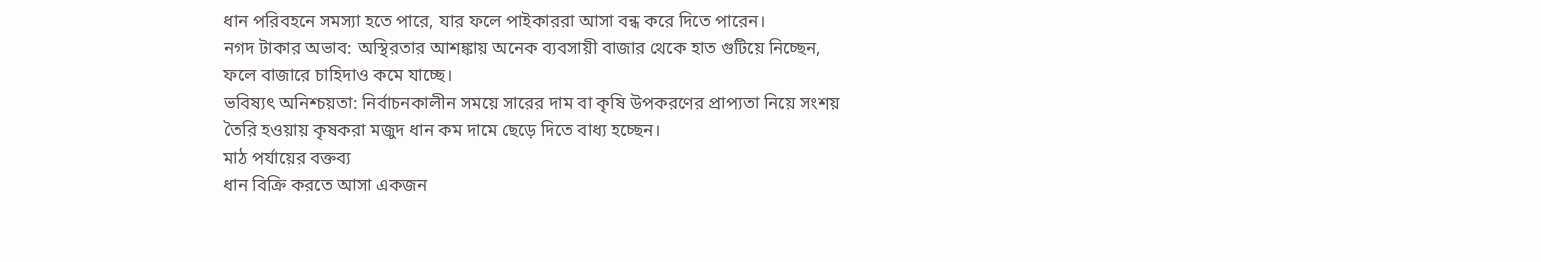ধান পরিবহনে সমস্যা হতে পারে, যার ফলে পাইকাররা আসা বন্ধ করে দিতে পারেন।
নগদ টাকার অভাব: অস্থিরতার আশঙ্কায় অনেক ব্যবসায়ী বাজার থেকে হাত গুটিয়ে নিচ্ছেন, ফলে বাজারে চাহিদাও কমে যাচ্ছে।
ভবিষ্যৎ অনিশ্চয়তা: নির্বাচনকালীন সময়ে সারের দাম বা কৃষি উপকরণের প্রাপ্যতা নিয়ে সংশয় তৈরি হওয়ায় কৃষকরা মজুদ ধান কম দামে ছেড়ে দিতে বাধ্য হচ্ছেন।
মাঠ পর্যায়ের বক্তব্য
ধান বিক্রি করতে আসা একজন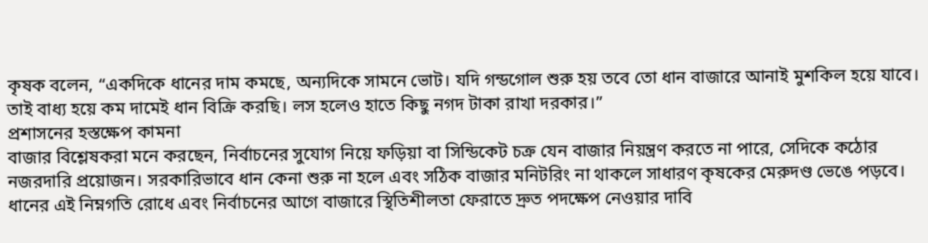কৃষক বলেন, “একদিকে ধানের দাম কমছে, অন্যদিকে সামনে ভোট। যদি গন্ডগোল শুরু হয় তবে তো ধান বাজারে আনাই মুশকিল হয়ে যাবে। তাই বাধ্য হয়ে কম দামেই ধান বিক্রি করছি। লস হলেও হাতে কিছু নগদ টাকা রাখা দরকার।”
প্রশাসনের হস্তক্ষেপ কামনা
বাজার বিশ্লেষকরা মনে করছেন, নির্বাচনের সুযোগ নিয়ে ফড়িয়া বা সিন্ডিকেট চক্র যেন বাজার নিয়ন্ত্রণ করতে না পারে, সেদিকে কঠোর নজরদারি প্রয়োজন। সরকারিভাবে ধান কেনা শুরু না হলে এবং সঠিক বাজার মনিটরিং না থাকলে সাধারণ কৃষকের মেরুদণ্ড ভেঙে পড়বে।
ধানের এই নিম্নগতি রোধে এবং নির্বাচনের আগে বাজারে স্থিতিশীলতা ফেরাতে দ্রুত পদক্ষেপ নেওয়ার দাবি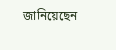জানিয়েছেন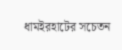ধামইরহাটের সচেতন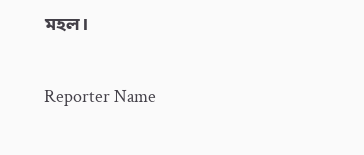মহল।

Reporter Name